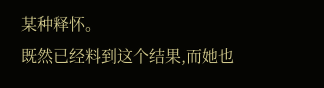某种释怀。
既然已经料到这个结果,而她也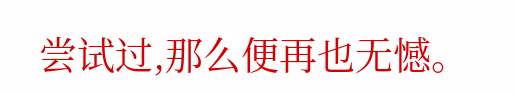尝试过,那么便再也无憾。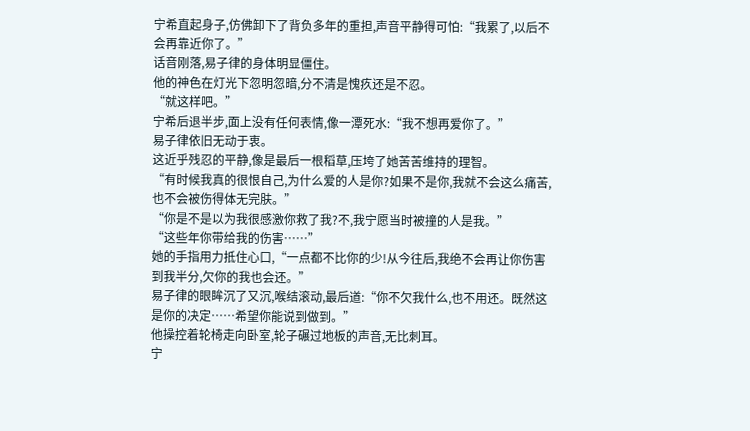宁希直起身子,仿佛卸下了背负多年的重担,声音平静得可怕:“我累了,以后不会再靠近你了。”
话音刚落,易子律的身体明显僵住。
他的神色在灯光下忽明忽暗,分不清是愧疚还是不忍。
“就这样吧。”
宁希后退半步,面上没有任何表情,像一潭死水:“我不想再爱你了。”
易子律依旧无动于衷。
这近乎残忍的平静,像是最后一根稻草,压垮了她苦苦维持的理智。
“有时候我真的很恨自己,为什么爱的人是你?如果不是你,我就不会这么痛苦,也不会被伤得体无完肤。”
“你是不是以为我很感激你救了我?不,我宁愿当时被撞的人是我。”
“这些年你带给我的伤害……”
她的手指用力抵住心口,“一点都不比你的少!从今往后,我绝不会再让你伤害到我半分,欠你的我也会还。”
易子律的眼眸沉了又沉,喉结滚动,最后道:“你不欠我什么,也不用还。既然这是你的决定……希望你能说到做到。”
他操控着轮椅走向卧室,轮子碾过地板的声音,无比刺耳。
宁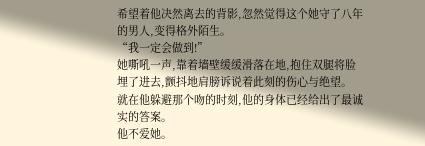希望着他决然离去的背影,忽然觉得这个她守了八年的男人,变得格外陌生。
“我一定会做到!”
她嘶吼一声,靠着墙壁缓缓滑落在地,抱住双腿将脸埋了进去,颤抖地肩膀诉说着此刻的伤心与绝望。
就在他躲避那个吻的时刻,他的身体已经给出了最诚实的答案。
他不爱她。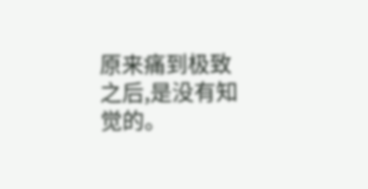原来痛到极致之后,是没有知觉的。